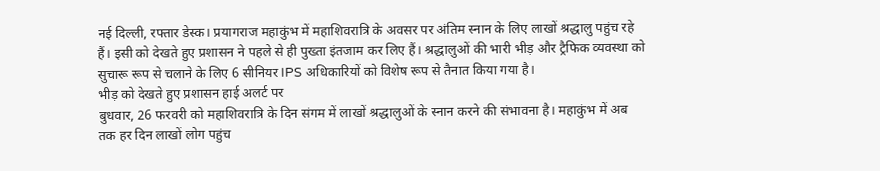नई दिल्ली, रफ्तार डेस्क। प्रयागराज महाकुंभ में महाशिवरात्रि के अवसर पर अंतिम स्नान के लिए लाखों श्रद्धालु पहुंच रहे हैं। इसी को देखते हुए प्रशासन ने पहले से ही पुख्ता इंतजाम कर लिए हैं। श्रद्धालुओं की भारी भीड़ और ट्रैफिक व्यवस्था को सुचारू रूप से चलाने के लिए 6 सीनियर IPS अधिकारियों को विशेष रूप से तैनात किया गया है।
भीड़ को देखते हुए प्रशासन हाई अलर्ट पर
बुधवार, 26 फरवरी को महाशिवरात्रि के दिन संगम में लाखों श्रद्धालुओं के स्नान करने की संभावना है। महाकुंभ में अब तक हर दिन लाखों लोग पहुंच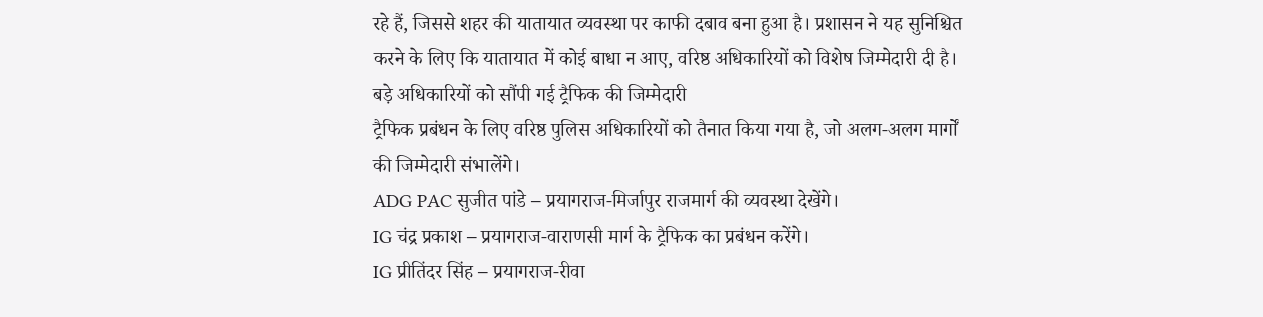रहे हैं, जिससे शहर की यातायात व्यवस्था पर काफी दबाव बना हुआ है। प्रशासन ने यह सुनिश्चित करने के लिए कि यातायात में कोई बाधा न आए, वरिष्ठ अधिकारियों को विशेष जिम्मेदारी दी है।
बड़े अधिकारियों को सौंपी गई ट्रैफिक की जिम्मेदारी
ट्रैफिक प्रबंधन के लिए वरिष्ठ पुलिस अधिकारियों को तैनात किया गया है, जो अलग-अलग मार्गों की जिम्मेदारी संभालेंगे।
ADG PAC सुजीत पांडे – प्रयागराज-मिर्जापुर राजमार्ग की व्यवस्था देखेंगे।
IG चंद्र प्रकाश – प्रयागराज-वाराणसी मार्ग के ट्रैफिक का प्रबंधन करेंगे।
IG प्रीतिंदर सिंह – प्रयागराज-रीवा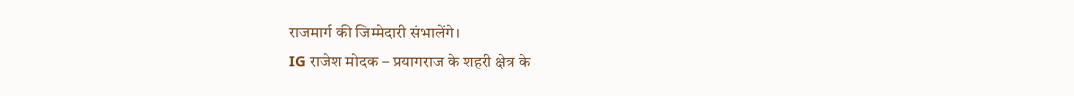राजमार्ग की जिम्मेदारी संभालेंगे।
IG राजेश मोदक – प्रयागराज के शहरी क्षेत्र के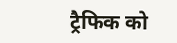ट्रैफिक को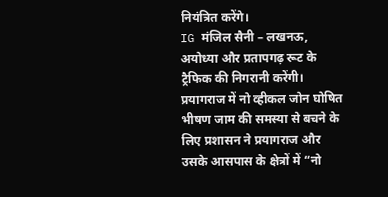नियंत्रित करेंगे।
IG मंजिल सैनी – लखनऊ, अयोध्या और प्रतापगढ़ रूट के ट्रैफिक की निगरानी करेंगी।
प्रयागराज में नो व्हीकल जोन घोषित
भीषण जाम की समस्या से बचने के लिए प्रशासन ने प्रयागराज और उसके आसपास के क्षेत्रों में “नो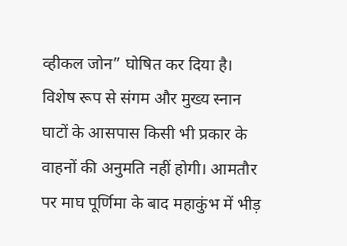व्हीकल जोन” घोषित कर दिया है। विशेष रूप से संगम और मुख्य स्नान घाटों के आसपास किसी भी प्रकार के वाहनों की अनुमति नहीं होगी। आमतौर पर माघ पूर्णिमा के बाद महाकुंभ में भीड़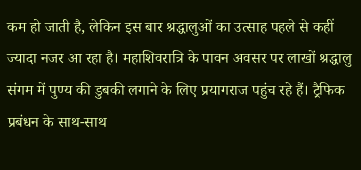कम हो जाती है, लेकिन इस बार श्रद्धालुओं का उत्साह पहले से कहीं ज्यादा नजर आ रहा है। महाशिवरात्रि के पावन अवसर पर लाखों श्रद्धालु संगम में पुण्य की डुबकी लगाने के लिए प्रयागराज पहुंच रहे हैं। ट्रैफिक प्रबंधन के साथ-साथ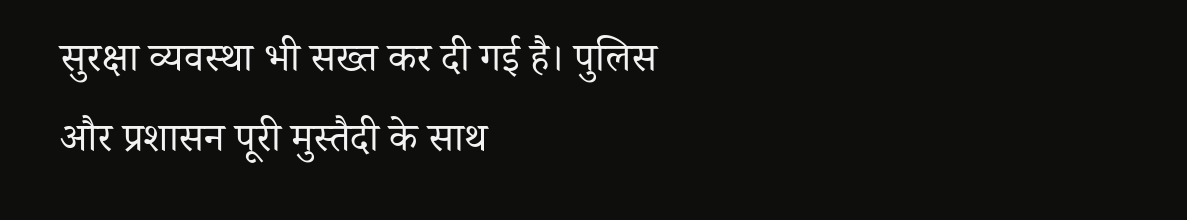सुरक्षा व्यवस्था भी सख्त कर दी गई है। पुलिस और प्रशासन पूरी मुस्तैदी के साथ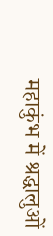महाकुंभ में श्रद्धालुओं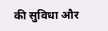की सुविधा और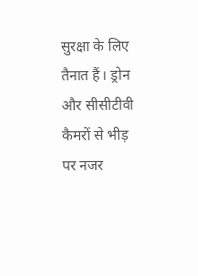सुरक्षा के लिए तैनात हैं। ड्रोन और सीसीटीवी कैमरों से भीड़ पर नजर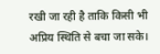रखी जा रही है ताकि किसी भी अप्रिय स्थिति से बचा जा सके।